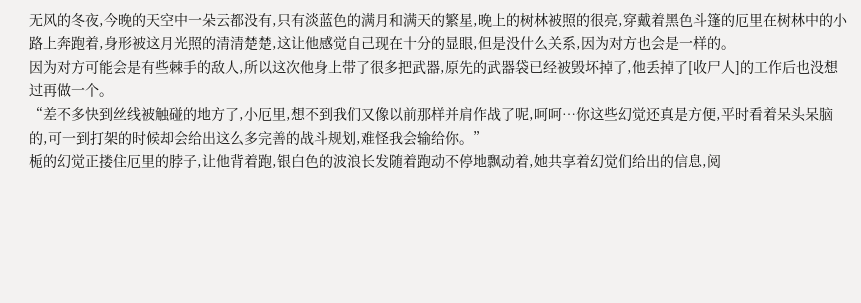无风的冬夜,今晚的天空中一朵云都没有,只有淡蓝色的满月和满天的繁星,晚上的树林被照的很亮,穿戴着黑色斗篷的厄里在树林中的小路上奔跑着,身形被这月光照的清清楚楚,这让他感觉自己现在十分的显眼,但是没什么关系,因为对方也会是一样的。
因为对方可能会是有些棘手的敌人,所以这次他身上带了很多把武器,原先的武器袋已经被毁坏掉了,他丢掉了[收尸人]的工作后也没想过再做一个。
“差不多快到丝线被触碰的地方了,小厄里,想不到我们又像以前那样并肩作战了呢,呵呵…你这些幻觉还真是方便,平时看着呆头呆脑的,可一到打架的时候却会给出这么多完善的战斗规划,难怪我会输给你。”
栀的幻觉正搂住厄里的脖子,让他背着跑,银白色的波浪长发随着跑动不停地飘动着,她共享着幻觉们给出的信息,阅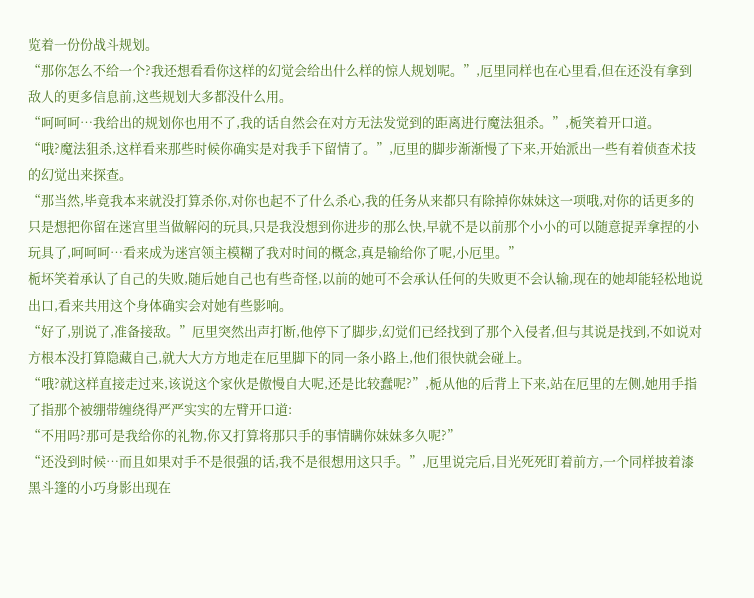览着一份份战斗规划。
“那你怎么不给一个?我还想看看你这样的幻觉会给出什么样的惊人规划呢。”,厄里同样也在心里看,但在还没有拿到敌人的更多信息前,这些规划大多都没什么用。
“呵呵呵…我给出的规划你也用不了,我的话自然会在对方无法发觉到的距离进行魔法狙杀。”,栀笑着开口道。
“哦?魔法狙杀,这样看来那些时候你确实是对我手下留情了。”,厄里的脚步渐渐慢了下来,开始派出一些有着侦查术技的幻觉出来探查。
“那当然,毕竟我本来就没打算杀你,对你也起不了什么杀心,我的任务从来都只有除掉你妹妹这一项哦,对你的话更多的只是想把你留在迷宫里当做解闷的玩具,只是我没想到你进步的那么快,早就不是以前那个小小的可以随意捉弄拿捏的小玩具了,呵呵呵…看来成为迷宫领主模糊了我对时间的概念,真是输给你了呢,小厄里。”
栀坏笑着承认了自己的失败,随后她自己也有些奇怪,以前的她可不会承认任何的失败更不会认输,现在的她却能轻松地说出口,看来共用这个身体确实会对她有些影响。
“好了,别说了,准备接敌。”厄里突然出声打断,他停下了脚步,幻觉们已经找到了那个入侵者,但与其说是找到,不如说对方根本没打算隐藏自己,就大大方方地走在厄里脚下的同一条小路上,他们很快就会碰上。
“哦?就这样直接走过来,该说这个家伙是傲慢自大呢,还是比较蠢呢?”,栀从他的后背上下来,站在厄里的左侧,她用手指了指那个被绷带缠绕得严严实实的左臂开口道:
“不用吗?那可是我给你的礼物,你又打算将那只手的事情瞒你妹妹多久呢?”
“还没到时候…而且如果对手不是很强的话,我不是很想用这只手。”,厄里说完后,目光死死盯着前方,一个同样披着漆黑斗篷的小巧身影出现在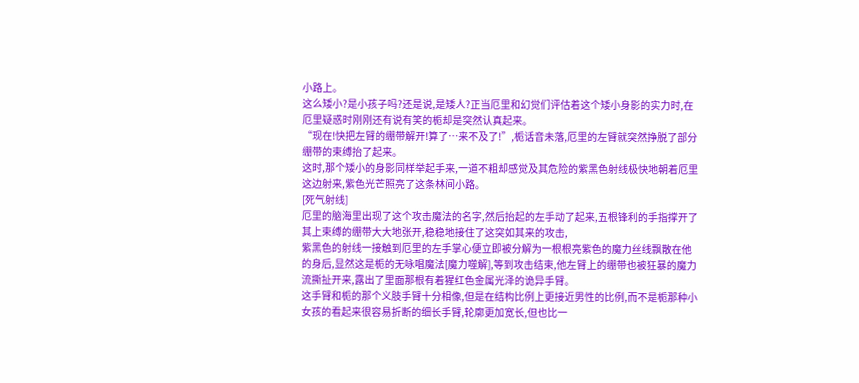小路上。
这么矮小?是小孩子吗?还是说,是矮人?正当厄里和幻觉们评估着这个矮小身影的实力时,在厄里疑惑时刚刚还有说有笑的栀却是突然认真起来。
“现在!快把左臂的绷带解开!算了…来不及了!”,栀话音未落,厄里的左臂就突然挣脱了部分绷带的束缚抬了起来。
这时,那个矮小的身影同样举起手来,一道不粗却感觉及其危险的紫黑色射线极快地朝着厄里这边射来,紫色光芒照亮了这条林间小路。
[死气射线]
厄里的脑海里出现了这个攻击魔法的名字,然后抬起的左手动了起来,五根锋利的手指撑开了其上束缚的绷带大大地张开,稳稳地接住了这突如其来的攻击,
紫黑色的射线一接触到厄里的左手掌心便立即被分解为一根根亮紫色的魔力丝线飘散在他的身后,显然这是栀的无咏唱魔法[魔力噬解],等到攻击结束,他左臂上的绷带也被狂暴的魔力流撕扯开来,露出了里面那根有着猩红色金属光泽的诡异手臂。
这手臂和栀的那个义肢手臂十分相像,但是在结构比例上更接近男性的比例,而不是栀那种小女孩的看起来很容易折断的细长手臂,轮廓更加宽长,但也比一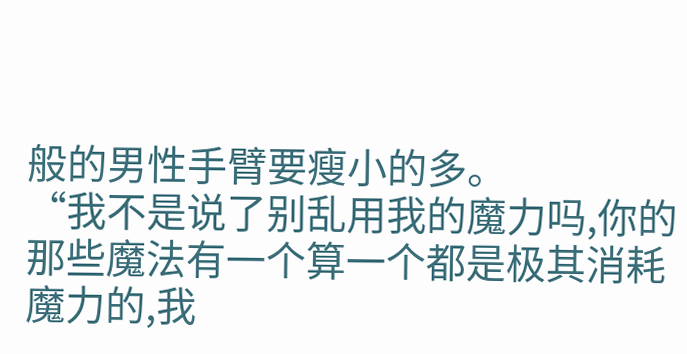般的男性手臂要瘦小的多。
“我不是说了别乱用我的魔力吗,你的那些魔法有一个算一个都是极其消耗魔力的,我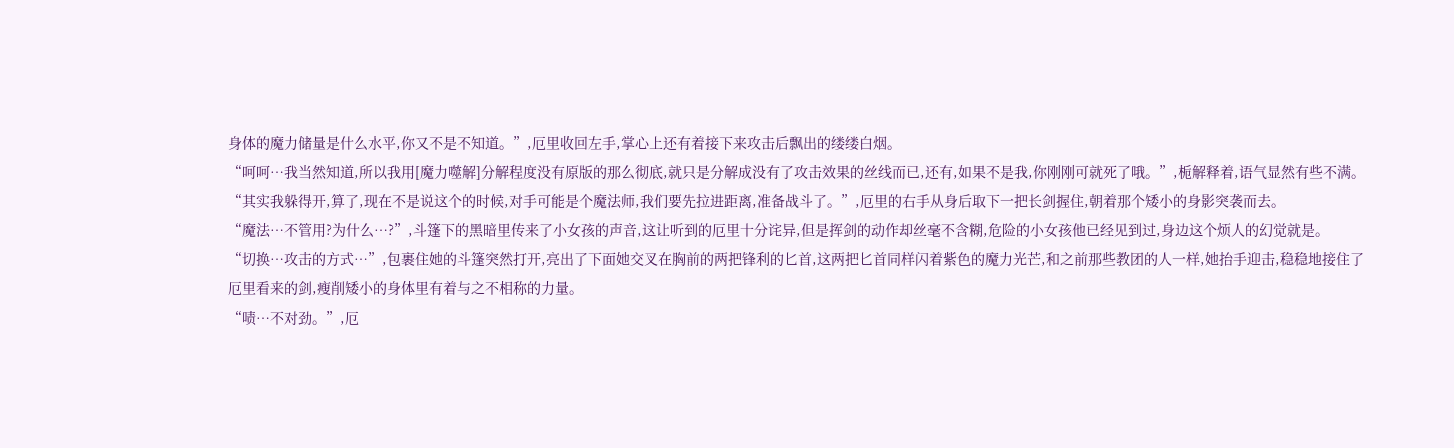身体的魔力储量是什么水平,你又不是不知道。”,厄里收回左手,掌心上还有着接下来攻击后飘出的缕缕白烟。
“呵呵…我当然知道,所以我用[魔力噬解]分解程度没有原版的那么彻底,就只是分解成没有了攻击效果的丝线而已,还有,如果不是我,你刚刚可就死了哦。”,栀解释着,语气显然有些不满。
“其实我躲得开,算了,现在不是说这个的时候,对手可能是个魔法师,我们要先拉进距离,准备战斗了。”,厄里的右手从身后取下一把长剑握住,朝着那个矮小的身影突袭而去。
“魔法…不管用?为什么…?”,斗篷下的黑暗里传来了小女孩的声音,这让听到的厄里十分诧异,但是挥剑的动作却丝毫不含糊,危险的小女孩他已经见到过,身边这个烦人的幻觉就是。
“切换…攻击的方式…”,包裹住她的斗篷突然打开,亮出了下面她交叉在胸前的两把锋利的匕首,这两把匕首同样闪着紫色的魔力光芒,和之前那些教团的人一样,她抬手迎击,稳稳地接住了厄里看来的剑,瘦削矮小的身体里有着与之不相称的力量。
“啧…不对劲。”,厄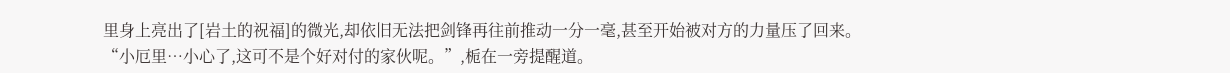里身上亮出了[岩土的祝福]的微光,却依旧无法把剑锋再往前推动一分一毫,甚至开始被对方的力量压了回来。
“小厄里…小心了,这可不是个好对付的家伙呢。”,栀在一旁提醒道。